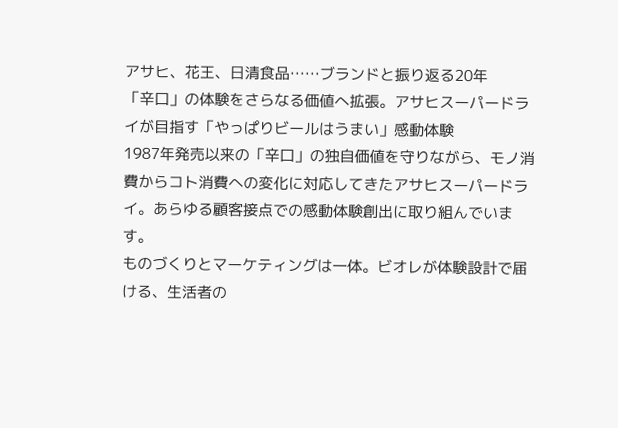アサヒ、花王、日清食品……ブランドと振り返る20年
「辛口」の体験をさらなる価値へ拡張。アサヒスーパードライが目指す「やっぱりビールはうまい」感動体験
1987年発売以来の「辛口」の独自価値を守りながら、モノ消費からコト消費への変化に対応してきたアサヒスーパードライ。あらゆる顧客接点での感動体験創出に取り組んでいます。
ものづくりとマーケティングは一体。ビオレが体験設計で届ける、生活者の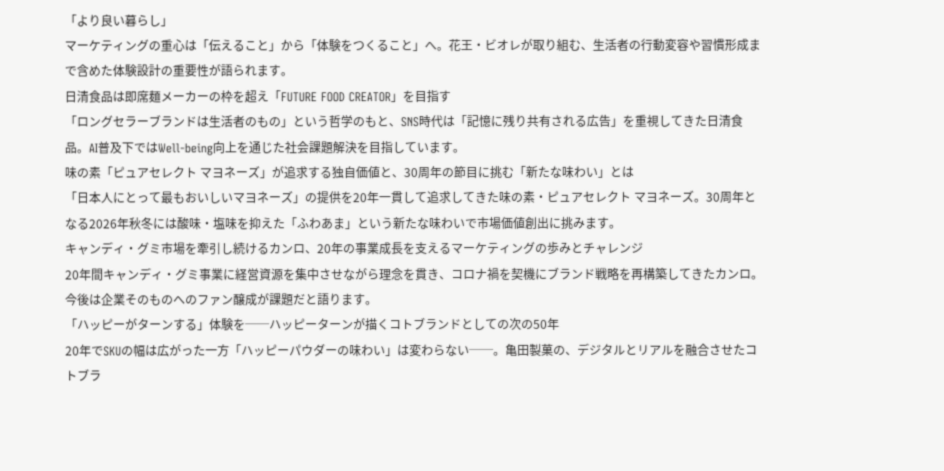「より良い暮らし」
マーケティングの重心は「伝えること」から「体験をつくること」へ。花王・ビオレが取り組む、生活者の行動変容や習慣形成まで含めた体験設計の重要性が語られます。
日清食品は即席麺メーカーの枠を超え「FUTURE FOOD CREATOR」を目指す
「ロングセラーブランドは生活者のもの」という哲学のもと、SNS時代は「記憶に残り共有される広告」を重視してきた日清食品。AI普及下ではWell-being向上を通じた社会課題解決を目指しています。
味の素「ピュアセレクト マヨネーズ」が追求する独自価値と、30周年の節目に挑む「新たな味わい」とは
「日本人にとって最もおいしいマヨネーズ」の提供を20年一貫して追求してきた味の素・ピュアセレクト マヨネーズ。30周年となる2026年秋冬には酸味・塩味を抑えた「ふわあま」という新たな味わいで市場価値創出に挑みます。
キャンディ・グミ市場を牽引し続けるカンロ、20年の事業成長を支えるマーケティングの歩みとチャレンジ
20年間キャンディ・グミ事業に経営資源を集中させながら理念を貫き、コロナ禍を契機にブランド戦略を再構築してきたカンロ。今後は企業そのものへのファン醸成が課題だと語ります。
「ハッピーがターンする」体験を──ハッピーターンが描くコトブランドとしての次の50年
20年でSKUの幅は広がった一方「ハッピーパウダーの味わい」は変わらない──。亀田製菓の、デジタルとリアルを融合させたコトブラ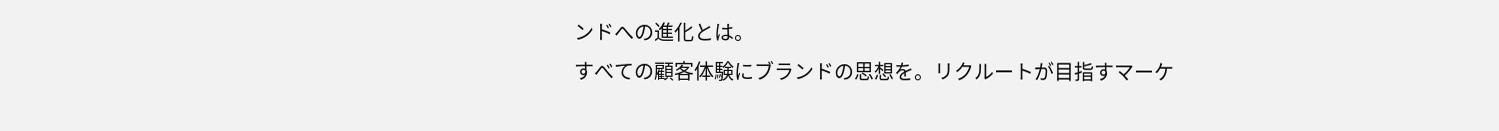ンドへの進化とは。
すべての顧客体験にブランドの思想を。リクルートが目指すマーケ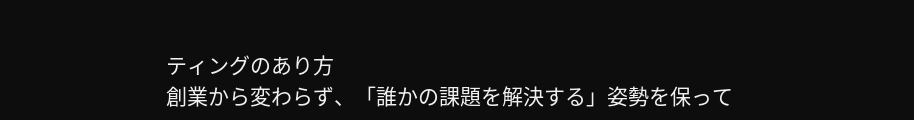ティングのあり方
創業から変わらず、「誰かの課題を解決する」姿勢を保って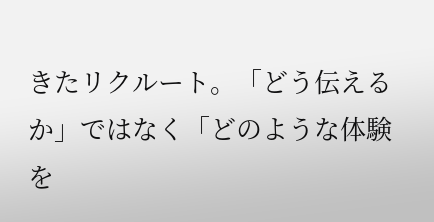きたリクルート。「どう伝えるか」ではなく「どのような体験を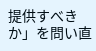提供すべきか」を問い直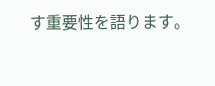す重要性を語ります。